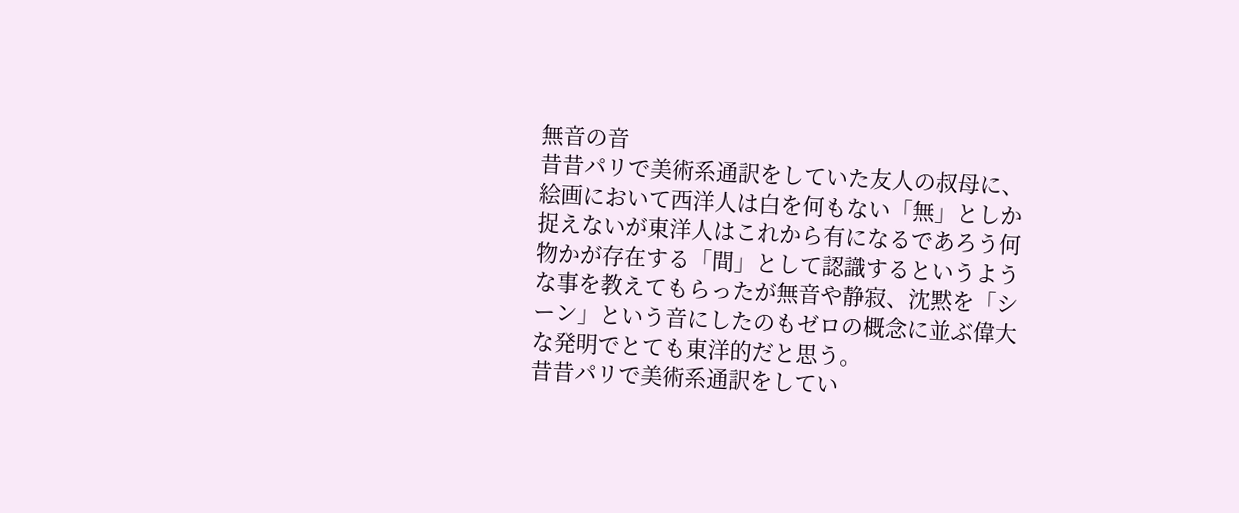無音の音
昔昔パリで美術系通訳をしていた友人の叔母に、絵画において西洋人は白を何もない「無」としか捉えないが東洋人はこれから有になるであろう何物かが存在する「間」として認識するというような事を教えてもらったが無音や静寂、沈黙を「シーン」という音にしたのもゼロの概念に並ぶ偉大な発明でとても東洋的だと思う。
昔昔パリで美術系通訳をしてい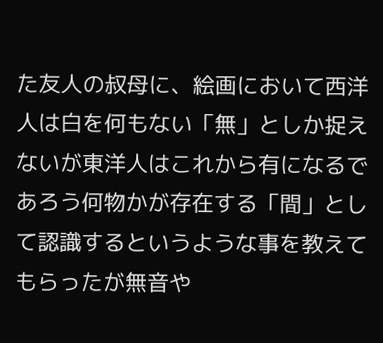た友人の叔母に、絵画において西洋人は白を何もない「無」としか捉えないが東洋人はこれから有になるであろう何物かが存在する「間」として認識するというような事を教えてもらったが無音や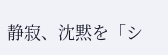静寂、沈黙を「シ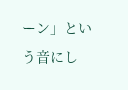ーン」という音にし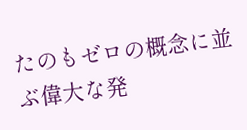たのもゼロの概念に並ぶ偉大な発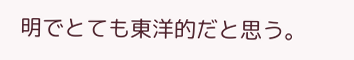明でとても東洋的だと思う。